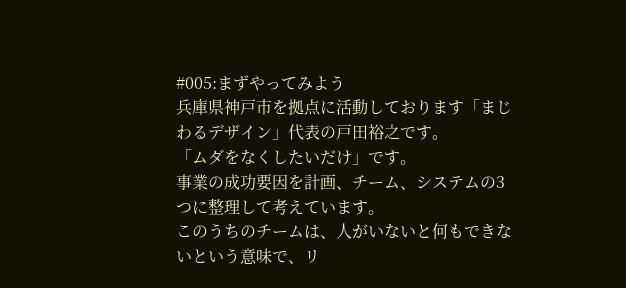#005:まずやってみよう
兵庫県神戸市を拠点に活動しております「まじわるデザイン」代表の戸田裕之です。
「ムダをなくしたいだけ」です。
事業の成功要因を計画、チーム、システムの3つに整理して考えています。
このうちのチームは、人がいないと何もできないという意味で、リ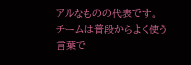アルなものの代表です。
チームは普段からよく使う言葉で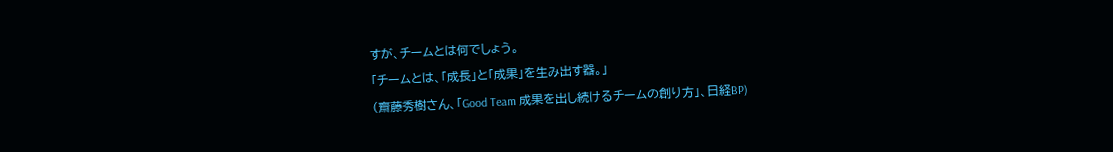すが、チームとは何でしょう。
「チームとは、「成長」と「成果」を生み出す器。」
(齋藤秀樹さん、「Good Team 成果を出し続けるチームの創り方」、日経BP)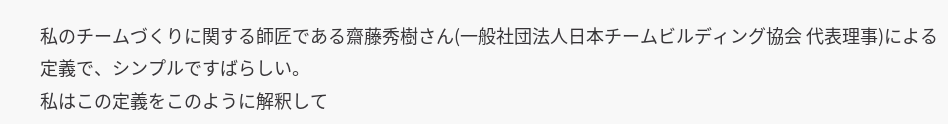私のチームづくりに関する師匠である齋藤秀樹さん(一般社団法人日本チームビルディング協会 代表理事)による定義で、シンプルですばらしい。
私はこの定義をこのように解釈して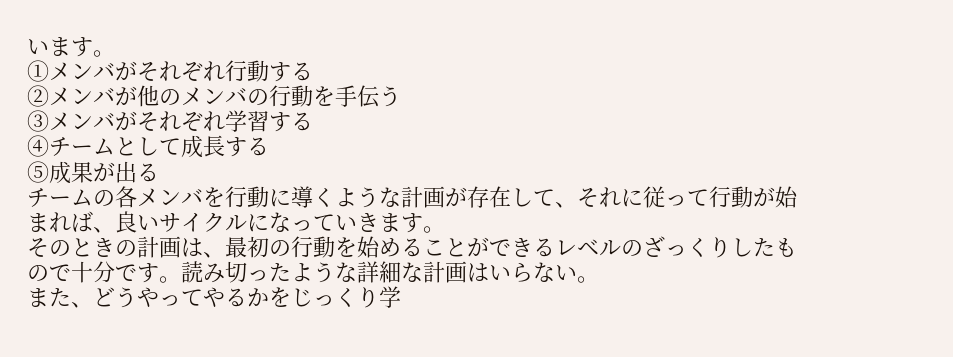います。
➀メンバがそれぞれ行動する
②メンバが他のメンバの行動を手伝う
③メンバがそれぞれ学習する
④チームとして成長する
⑤成果が出る
チームの各メンバを行動に導くような計画が存在して、それに従って行動が始まれば、良いサイクルになっていきます。
そのときの計画は、最初の行動を始めることができるレベルのざっくりしたもので十分です。読み切ったような詳細な計画はいらない。
また、どうやってやるかをじっくり学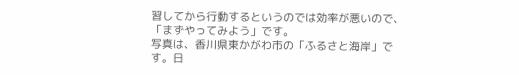習してから行動するというのでは効率が悪いので、「まずやってみよう」です。
写真は、香川県東かがわ市の「ふるさと海岸」です。日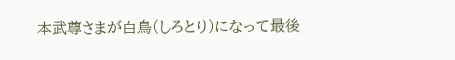本武尊さまが白鳥(しろとり)になって最後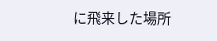に飛来した場所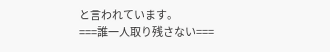と言われています。
===誰一人取り残さない===